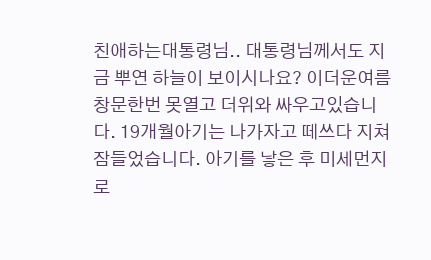친애하는대통령님.. 대통령님께서도 지금 뿌연 하늘이 보이시나요? 이더운여름 창문한번 못열고 더위와 싸우고있습니다. 19개월아기는 나가자고 떼쓰다 지쳐잠들었습니다. 아기를 낳은 후 미세먼지로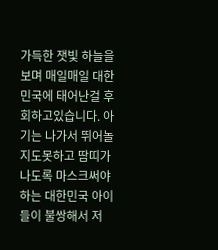가득한 잿빛 하늘을보며 매일매일 대한민국에 태어난걸 후회하고있습니다. 아기는 나가서 뛰어놀지도못하고 땀띠가나도록 마스크써야하는 대한민국 아이들이 불쌍해서 저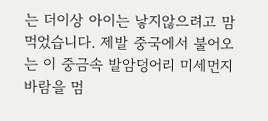는 더이상 아이는 낳지않으려고 맘먹었습니다. 제발 중국에서 불어오는 이 중금속 발암덩어리 미세먼지 바람을 멈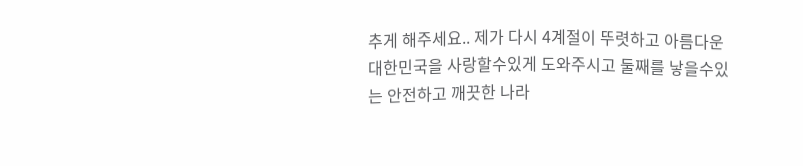추게 해주세요.. 제가 다시 4계절이 뚜렷하고 아름다운 대한민국을 사랑할수있게 도와주시고 둘째를 낳을수있는 안전하고 깨끗한 나라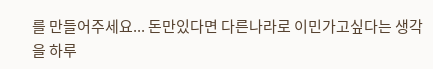를 만들어주세요... 돈만있다면 다른나라로 이민가고싶다는 생각을 하루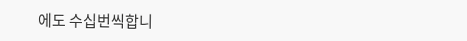에도 수십번씩합니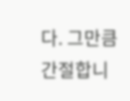다. 그만큼 간절합니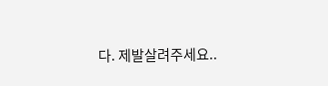다. 제발살려주세요..